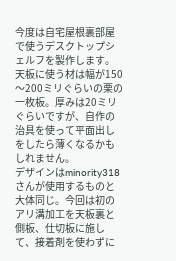今度は自宅屋根裏部屋で使うデスクトップシェルフを製作します。天板に使う材は幅が150〜200ミリぐらいの栗の一枚板。厚みは20ミリぐらいですが、自作の治具を使って平面出しをしたら薄くなるかもしれません。
デザインはminority318さんが使用するものと大体同じ。今回は初のアリ溝加工を天板裏と側板、仕切板に施して、接着剤を使わずに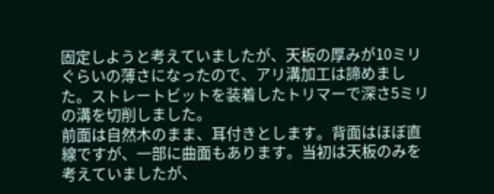固定しようと考えていましたが、天板の厚みが10ミリぐらいの薄さになったので、アリ溝加工は諦めました。ストレートビットを装着したトリマーで深さ5ミリの溝を切削しました。
前面は自然木のまま、耳付きとします。背面はほぼ直線ですが、一部に曲面もあります。当初は天板のみを考えていましたが、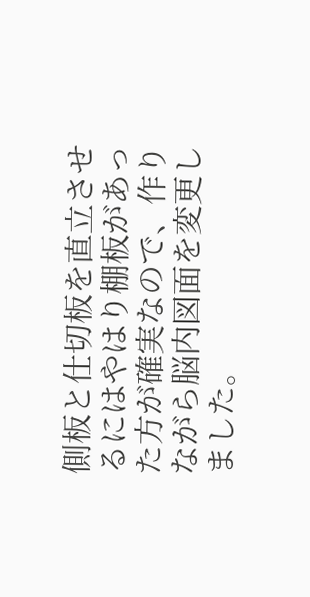側板と仕切板を直立させるにはやはり棚板があった方が確実なので、作りながら脳内図面を変更しました。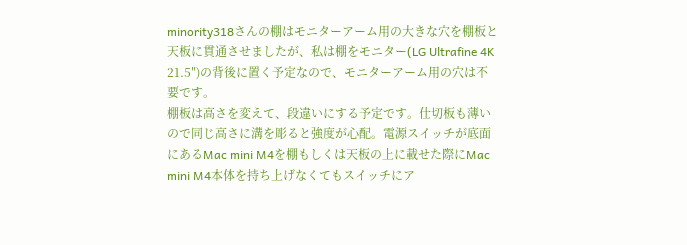minority318さんの棚はモニターアーム用の大きな穴を棚板と天板に貫通させましたが、私は棚をモニター(LG Ultrafine 4K 21.5″)の背後に置く予定なので、モニターアーム用の穴は不要です。
棚板は高さを変えて、段違いにする予定です。仕切板も薄いので同じ高さに溝を彫ると強度が心配。電源スイッチが底面にあるMac mini M4を棚もしくは天板の上に載せた際にMac mini M4本体を持ち上げなくてもスイッチにア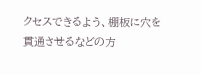クセスできるよう、棚板に穴を貫通させるなどの方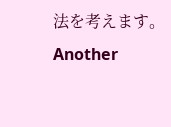法を考えます。
Another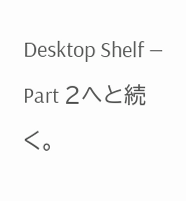Desktop Shelf — Part 2へと続く。